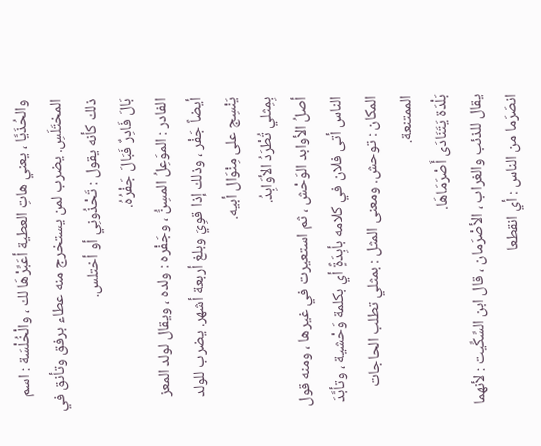والحُذَيَّا ، يعني هاتِ العطية أعَبِّرْهَا لك ، والْخُلْسَة : اسم المختَلَسِ. يضرب لمن يستخرج منه عطاء برفق وتأنق في ذلك كأنه يقول : تَحْذُونِي أو أختلس.
بَالَ فَادِرٌ فَبَالَ جَفْرُهُ.
الفادر : الموَعِلُ المسِنُّ ، وجَفْره : ولده ، ويقال لولد المعز أيضاً جَفْر ، وذلك إذا قوِيَ وبلغ أربعة أشهر. يضرب للولد يَنْسِج على مِنْوَال أبيه.
بِمِثلي تُطْرَدُ الأوَابِدُ.
أصلُ الأوابد الوَحْش ، ثم استعيرت في غيرها ، ومنه قول الناس أتى فلان في كلامه بأبِدَةًٍ أي بكلمة وَحْشية ، وتأبَّدَ المكان : توحش. ومعنى المثل : بمثلي تطلب الحاجات الممتنعة.
بَلْدَة يَتَنَادَى أَصْرَمَاهَا.
يقال للذئب والغراب ، الأصْرَمان ، قال ابن السِّكِّيت : لأنهما انصَرَما من الناس : أي انقطعا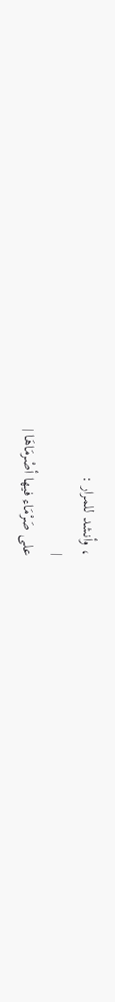، وأنشد للمرار :
|
على صَرْمَاء فيها أصْرمَاهَا |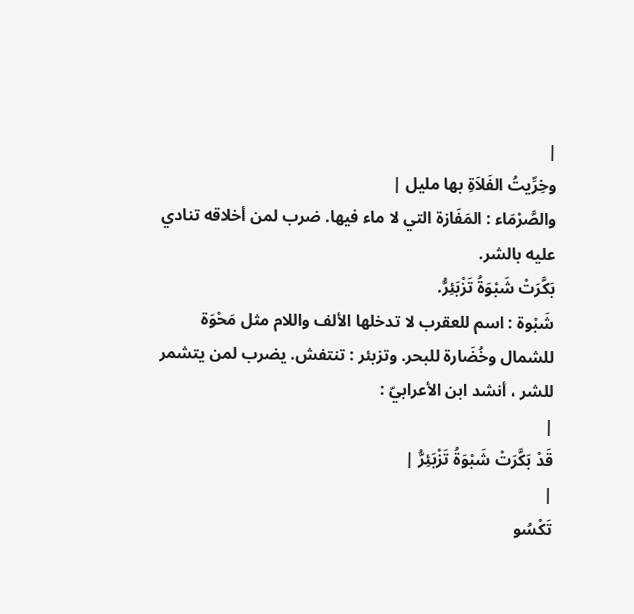|
وخِرِّيتُ الفَلاَةِ بها مليل |
والصَّرْمَاء : المَفَازة التي لا ماء فيها. ضرب لمن أخلاقه تنادي عليه بالشر.
بَكَّرَتْ شَبْوَةُ تَزْبَئِرُّ.
شَبْوة : اسم للعقرب لا تدخلها الألف واللام مثل مَحْوَة للشمال وخُضَارة للبحر. وتزبئر : تنتفش. يضرب لمن يتشمر للشر ، أنشد ابن الأعرابيّ :
|
قَدْ بَكَّرَتْ شَبْوَةُ تَزْبَئِرُّ |
|
تَكْسُو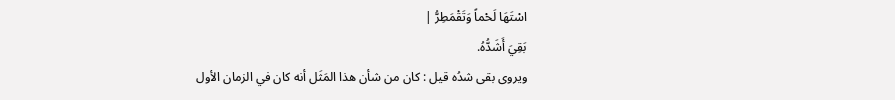اسْتَهَا لَحْماً وَتَقْمَطِرُّ |
بَقِيَ أَشَدُّهُ.
ويروى بقى شدُه قيل : كان من شأن هذا المَثَل أنه كان في الزمان الأول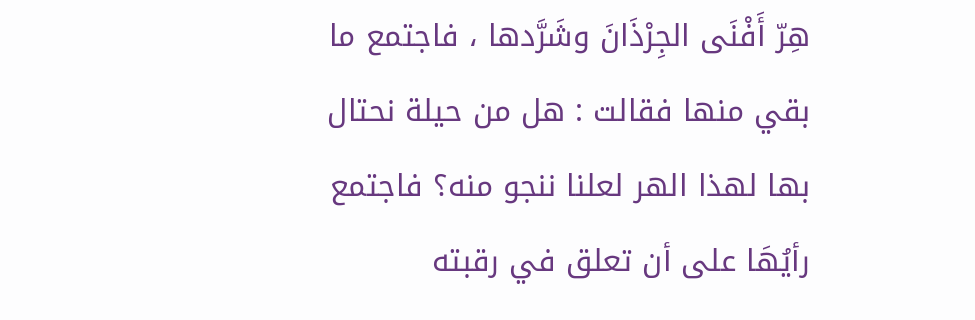هِرّ أَفْنَى الجِرْذَانَ وشَرَّدها ، فاجتمع ما بقي منها فقالت : هل من حيلة نحتال بها لهذا الهر لعلنا ننجو منه؟ فاجتمع رأيُهَا على أن تعلق في رقبته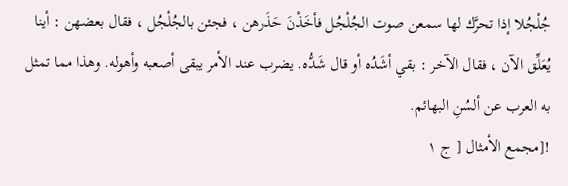جُلْجُلا إذا تحرَّك لها سمعن صوت الجُلْجُل فأخَذْنَ حَذَرهن ، فجئن بالجُلْجُل ، فقال بعضهن : أينا يُعَلِّق الآن ، فقال الآخر : بقي أشَدُه أو قال شَدُّه. يضرب عند الأمر يبقى أصعبه وأهوله. وهذا مما تمثل به العرب عن ألسُنِ البهائم.
![مجمع الأمثال [ ج ١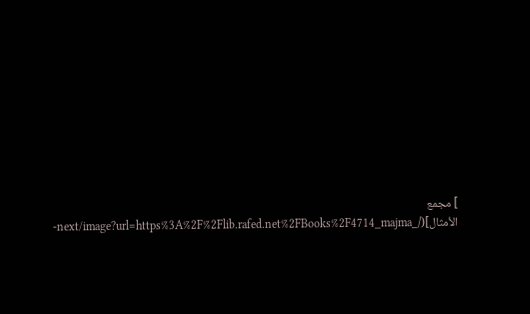] مجمع الأمثال](/_next/image?url=https%3A%2F%2Flib.rafed.net%2FBooks%2F4714_majma-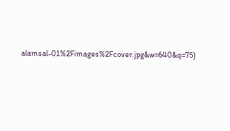alamsal-01%2Fimages%2Fcover.jpg&w=640&q=75)